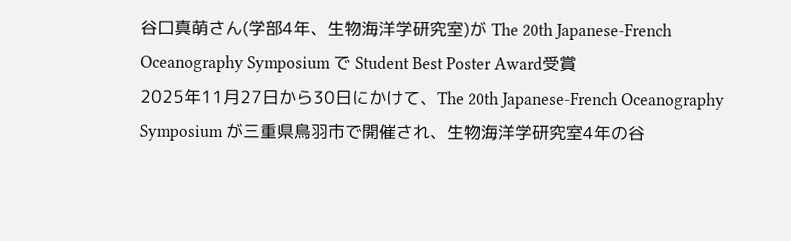谷口真萌さん(学部4年、生物海洋学研究室)が The 20th Japanese-French Oceanography Symposium で Student Best Poster Award受賞
2025年11月27日から30日にかけて、The 20th Japanese-French Oceanography Symposium が三重県鳥羽市で開催され、生物海洋学研究室4年の谷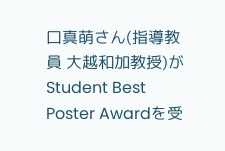口真萌さん(指導教員 大越和加教授)が Student Best Poster Awardを受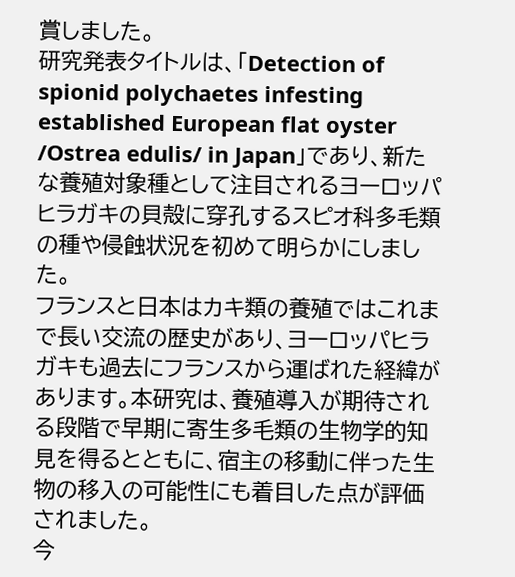賞しました。
研究発表タイトルは、「Detection of spionid polychaetes infesting established European flat oyster /Ostrea edulis/ in Japan」であり、新たな養殖対象種として注目されるヨーロッパヒラガキの貝殻に穿孔するスピオ科多毛類の種や侵蝕状況を初めて明らかにしました。
フランスと日本はカキ類の養殖ではこれまで長い交流の歴史があり、ヨーロッパヒラガキも過去にフランスから運ばれた経緯があります。本研究は、養殖導入が期待される段階で早期に寄生多毛類の生物学的知見を得るとともに、宿主の移動に伴った生物の移入の可能性にも着目した点が評価されました。
今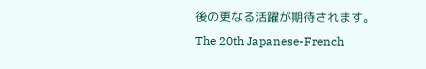後の更なる活躍が期待されます。
The 20th Japanese-French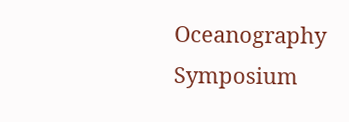Oceanography Symposium